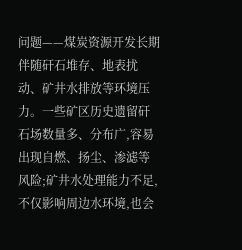问题——煤炭资源开发长期伴随矸石堆存、地表扰动、矿井水排放等环境压力。一些矿区历史遗留矸石场数量多、分布广,容易出现自燃、扬尘、渗滤等风险;矿井水处理能力不足,不仅影响周边水环境,也会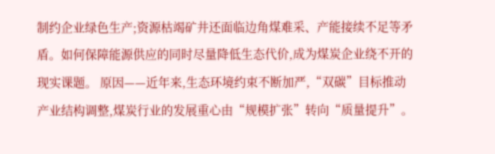制约企业绿色生产;资源枯竭矿井还面临边角煤难采、产能接续不足等矛盾。如何保障能源供应的同时尽量降低生态代价,成为煤炭企业绕不开的现实课题。 原因——近年来,生态环境约束不断加严,“双碳”目标推动产业结构调整,煤炭行业的发展重心由“规模扩张”转向“质量提升”。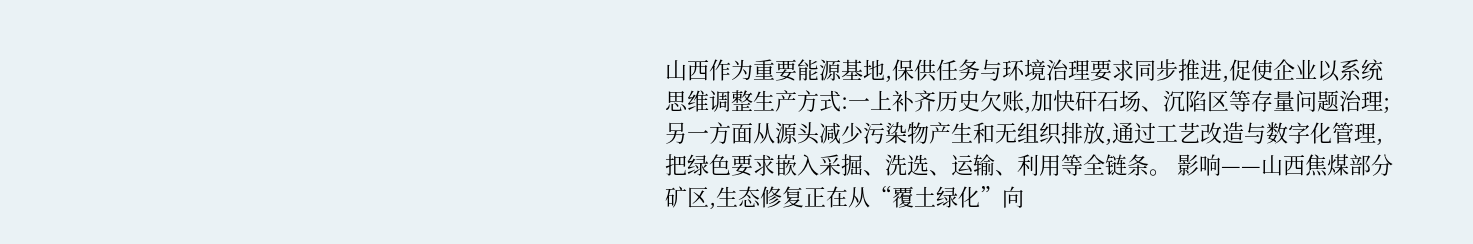山西作为重要能源基地,保供任务与环境治理要求同步推进,促使企业以系统思维调整生产方式:一上补齐历史欠账,加快矸石场、沉陷区等存量问题治理;另一方面从源头减少污染物产生和无组织排放,通过工艺改造与数字化管理,把绿色要求嵌入采掘、洗选、运输、利用等全链条。 影响——山西焦煤部分矿区,生态修复正在从“覆土绿化”向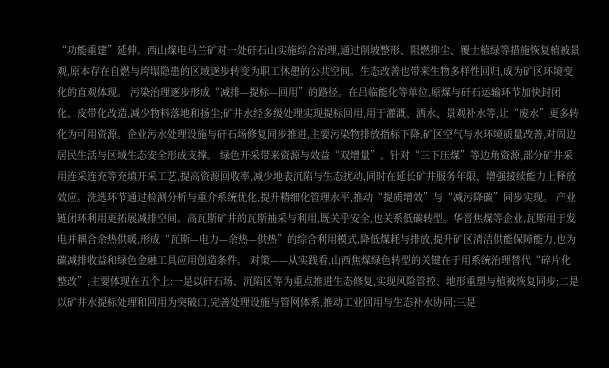“功能重建”延伸。西山煤电马兰矿对一处矸石山实施综合治理,通过削坡整形、阻燃抑尘、覆土植绿等措施恢复植被景观,原本存在自燃与垮塌隐患的区域逐步转变为职工休憩的公共空间。生态改善也带来生物多样性回归,成为矿区环境变化的直观体现。 污染治理逐步形成“减排—提标—回用”的路径。在吕临能化等单位,原煤与矸石运输环节加快封闭化、皮带化改造,减少物料落地和扬尘;矿井水经多级处理实现提标回用,用于灌溉、洒水、景观补水等,让“废水”更多转化为可用资源。企业污水处理设施与矸石场修复同步推进,主要污染物排放指标下降,矿区空气与水环境质量改善,对周边居民生活与区域生态安全形成支撑。 绿色开采带来资源与效益“双增量”。针对“三下压煤”等边角资源,部分矿井采用连采连充等充填开采工艺,提高资源回收率,减少地表沉陷与生态扰动,同时在延长矿井服务年限、增强接续能力上释放效应。洗选环节通过检测分析与重介系统优化,提升精细化管理水平,推动“提质增效”与“减污降碳”同步实现。 产业链闭环利用更拓展减排空间。高瓦斯矿井的瓦斯抽采与利用,既关乎安全,也关系低碳转型。华晋焦煤等企业,瓦斯用于发电并耦合余热供暖,形成“瓦斯—电力—余热—供热”的综合利用模式,降低煤耗与排放,提升矿区清洁供能保障能力,也为碳减排收益和绿色金融工具应用创造条件。 对策——从实践看,山西焦煤绿色转型的关键在于用系统治理替代“碎片化整改”,主要体现在五个上:一是以矸石场、沉陷区等为重点推进生态修复,实现风险管控、地形重塑与植被恢复同步;二是以矿井水提标处理和回用为突破口,完善处理设施与管网体系,推动工业回用与生态补水协同;三是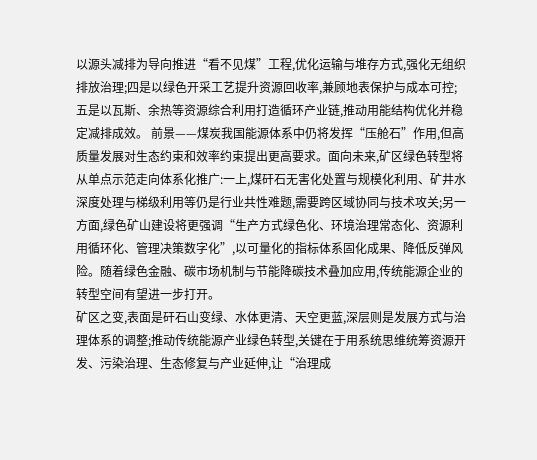以源头减排为导向推进“看不见煤”工程,优化运输与堆存方式,强化无组织排放治理;四是以绿色开采工艺提升资源回收率,兼顾地表保护与成本可控;五是以瓦斯、余热等资源综合利用打造循环产业链,推动用能结构优化并稳定减排成效。 前景——煤炭我国能源体系中仍将发挥“压舱石”作用,但高质量发展对生态约束和效率约束提出更高要求。面向未来,矿区绿色转型将从单点示范走向体系化推广:一上,煤矸石无害化处置与规模化利用、矿井水深度处理与梯级利用等仍是行业共性难题,需要跨区域协同与技术攻关;另一方面,绿色矿山建设将更强调“生产方式绿色化、环境治理常态化、资源利用循环化、管理决策数字化”,以可量化的指标体系固化成果、降低反弹风险。随着绿色金融、碳市场机制与节能降碳技术叠加应用,传统能源企业的转型空间有望进一步打开。
矿区之变,表面是矸石山变绿、水体更清、天空更蓝,深层则是发展方式与治理体系的调整;推动传统能源产业绿色转型,关键在于用系统思维统筹资源开发、污染治理、生态修复与产业延伸,让“治理成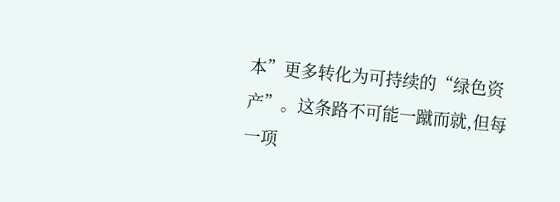本”更多转化为可持续的“绿色资产”。这条路不可能一蹴而就,但每一项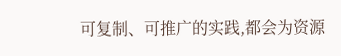可复制、可推广的实践,都会为资源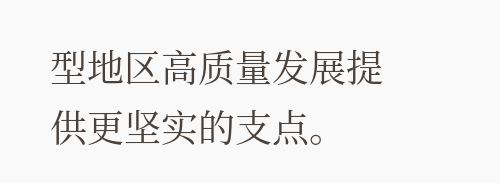型地区高质量发展提供更坚实的支点。